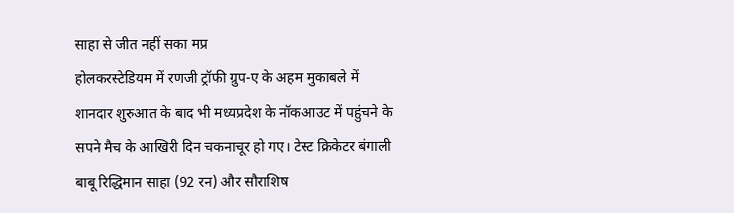साहा से जीत नहीं सका मप्र
होलकरस्टेडियम में रणजी ट्रॉफी ग्रुप-ए के अहम मुकाबले में शानदार शुरुआत के बाद भी मध्यप्रदेश के नॉकआउट में पहुंचने के सपने मैच के आखिरी दिन चकनाचूर हो गए। टेस्ट क्रिकेटर बंगाली बाबू रिद्धिमान साहा (92 रन) और सौराशिष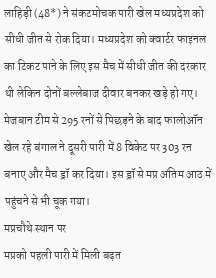लाहिड़ी (48*) ने संकटमोचक पारी खेल मध्यप्रदेश को सीधी जीत से रोक दिया। मध्यप्रदेश को क्वार्टर फाइनल का टिकट पाने के लिए इस मैच में सीधी जीत की दरकार थी लेकिन दोनों बल्लेबाज दीवार बनकर खड़े हो गए। मेजबान टीम से 295 रनों से पिछड़ने के बाद फालोऑन खेल रहे बंगाल ने दूसरी पारी में 8 विकेट पर 303 रन बनाए और मैच ड्रॉ कर दिया। इस ड्रॉ से मप्र अंतिम आठ में पहुंचने से भी चूक गया।
मप्रचौथे स्थान पर
मप्रको पहली पारी में मिली बढ़त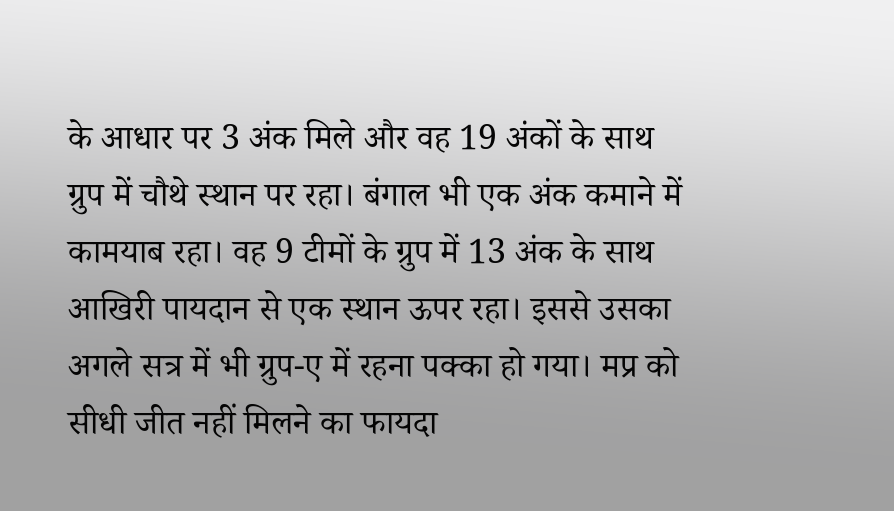के आधार पर 3 अंक मिले और वह 19 अंकों के साथ ग्रुप में चौथे स्थान पर रहा। बंगाल भी एक अंक कमाने में कामयाब रहा। वह 9 टीमों के ग्रुप में 13 अंक के साथ आखिरी पायदान से एक स्थान ऊपर रहा। इससे उसका अगले सत्र में भी ग्रुप-ए में रहना पक्का हो गया। मप्र को सीधी जीत नहीं मिलने का फायदा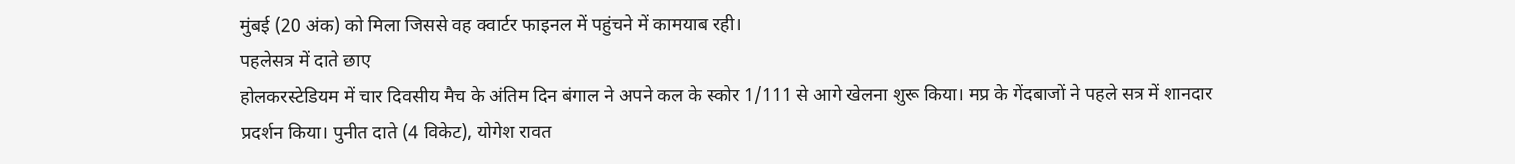मुंबई (20 अंक) को मिला जिससे वह क्वार्टर फाइनल में पहुंचने में कामयाब रही।
पहलेसत्र में दाते छाए
होलकरस्टेडियम में चार दिवसीय मैच के अंतिम दिन बंगाल ने अपने कल के स्कोर 1/111 से आगे खेलना शुरू किया। मप्र के गेंदबाजों ने पहले सत्र में शानदार प्रदर्शन किया। पुनीत दाते (4 विकेट), योगेश रावत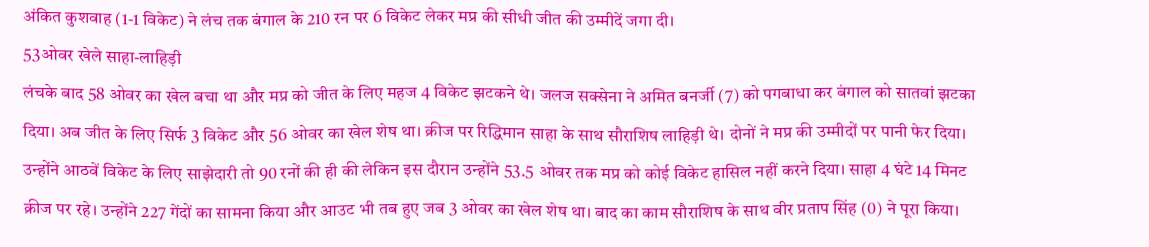अंकित कुशवाह (1-1 विकेट) ने लंच तक बंगाल के 210 रन पर 6 विकेट लेकर मप्र की सीधी जीत की उम्मीदें जगा दी।
53ओवर खेले साहा-लाहिड़ी
लंचके बाद 58 ओवर का खेल बचा था और मप्र को जीत के लिए महज 4 विकेट झटकने थे। जलज सक्सेना ने अमित बनर्जी (7) को पगबाधा कर बंगाल को सातवां झटका दिया। अब जीत के लिए सिर्फ 3 विकेट और 56 ओवर का खेल शेष था। क्रीज पर रिद्धिमान साहा के साथ सौराशिष लाहिड़ी थे। दोनों ने मप्र की उम्मीदों पर पानी फेर दिया। उन्होंने आठवें विकेट के लिए साझेदारी तो 90 रनों की ही की लेकिन इस दौरान उन्होंने 53.5 ओवर तक मप्र को कोई विकेट हासिल नहीं करने दिया। साहा 4 घंटे 14 मिनट क्रीज पर रहे। उन्होंने 227 गेंदों का सामना किया और आउट भी तब हुए जब 3 ओवर का खेल शेष था। बाद का काम सौराशिष के साथ वीर प्रताप सिंह (0) ने पूरा किया।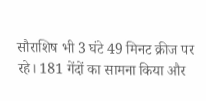सौराशिष भी 3 घंटे 49 मिनट क्रीज पर रहे। 181 गेंदों का सामना किया और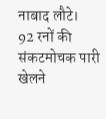नाबाद लौटे।
92 रनों की संकटमोचक पारी खेलने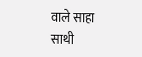वाले साहा साथी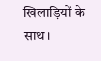खिलाड़ियों के साथ।